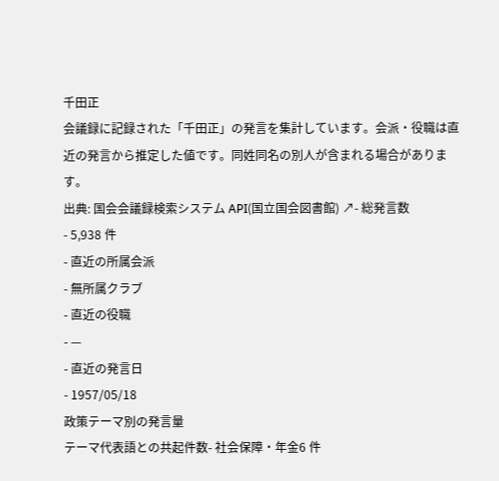千田正
会議録に記録された「千田正」の発言を集計しています。会派・役職は直近の発言から推定した値です。同姓同名の別人が含まれる場合があります。
出典: 国会会議録検索システム API(国立国会図書館) ↗- 総発言数
- 5,938 件
- 直近の所属会派
- 無所属クラブ
- 直近の役職
- —
- 直近の発言日
- 1957/05/18
政策テーマ別の発言量
テーマ代表語との共起件数- 社会保障・年金6 件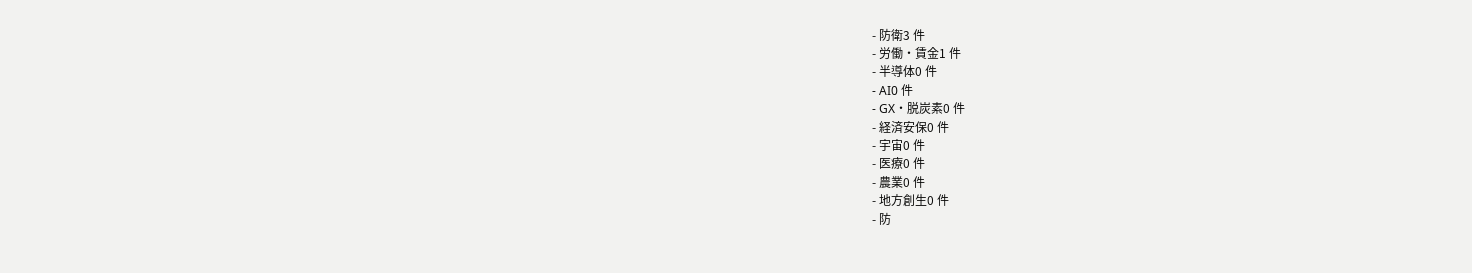- 防衛3 件
- 労働・賃金1 件
- 半導体0 件
- AI0 件
- GX・脱炭素0 件
- 経済安保0 件
- 宇宙0 件
- 医療0 件
- 農業0 件
- 地方創生0 件
- 防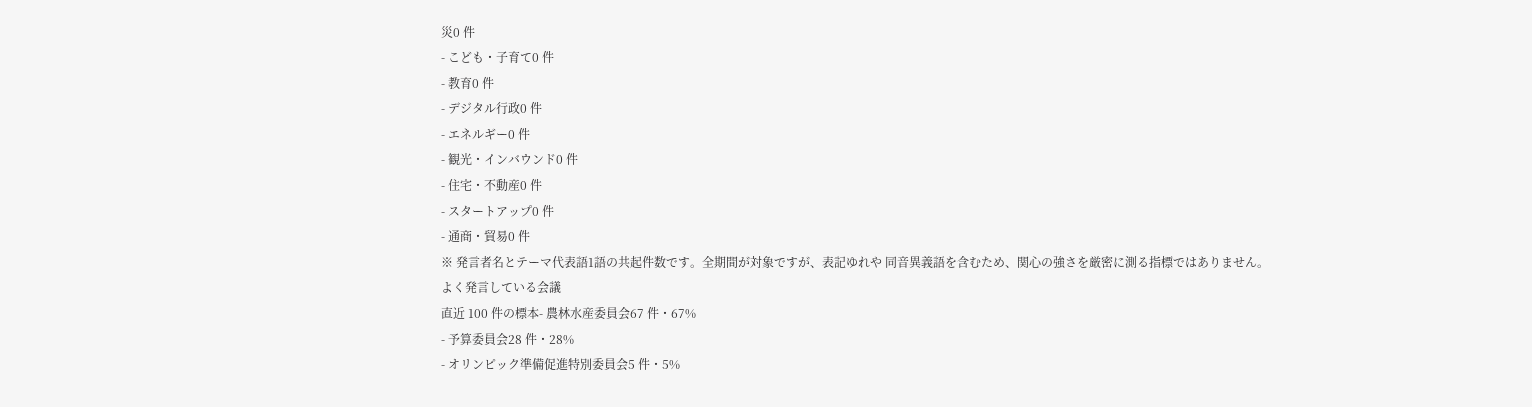災0 件
- こども・子育て0 件
- 教育0 件
- デジタル行政0 件
- エネルギー0 件
- 観光・インバウンド0 件
- 住宅・不動産0 件
- スタートアップ0 件
- 通商・貿易0 件
※ 発言者名とテーマ代表語1語の共起件数です。全期間が対象ですが、表記ゆれや 同音異義語を含むため、関心の強さを厳密に測る指標ではありません。
よく発言している会議
直近 100 件の標本- 農林水産委員会67 件・67%
- 予算委員会28 件・28%
- オリンピック準備促進特別委員会5 件・5%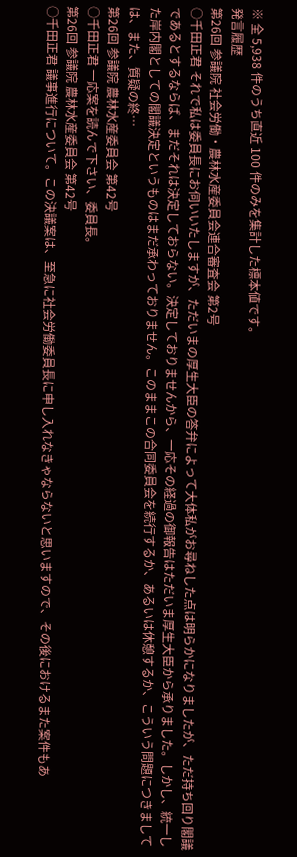※ 全 5,938 件のうち直近 100 件のみを集計した標本値です。
発言履歴
第26回 参議院 社会労働・農林水産委員会連合審査会 第2号
○千田正君 それで私は委員長にお伺いいたしますが、ただいまの厚生大臣の答弁によって大体私がお尋ねした点は明らかになりましたが、ただ持ち回り閣議であるとするならば、まだそれは決定しておらない。決定しておりませんから、一応その経過の御報告はただいま厚生大臣から承りました。しかし、統一した岸内閣としての閣議決定というものはまだ承わっておりません。このままこの合同委員会を続行するか、あるいは休憩するか、こういう問題につきましては、また、質疑の終…
第26回 参議院 農林水産委員会 第42号
○千田正君 一応案を読んで下さい、委員長。
第26回 参議院 農林水産委員会 第42号
○千田正君 議事進行について。この決議案は、至急に社会労働委員長に申し入れなきゃならないと思いますので、その後におけるまた案件もあ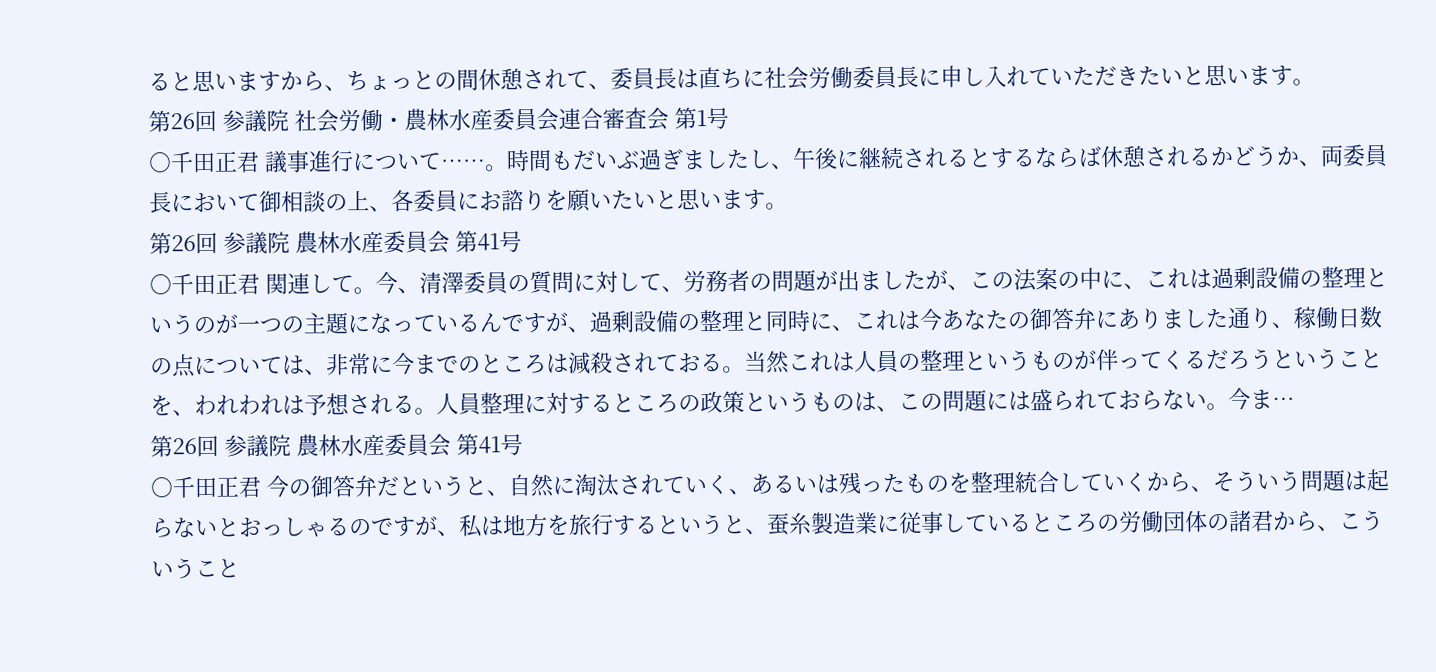ると思いますから、ちょっとの間休憩されて、委員長は直ちに社会労働委員長に申し入れていただきたいと思います。
第26回 参議院 社会労働・農林水産委員会連合審査会 第1号
○千田正君 議事進行について……。時間もだいぶ過ぎましたし、午後に継続されるとするならば休憩されるかどうか、両委員長において御相談の上、各委員にお諮りを願いたいと思います。
第26回 参議院 農林水産委員会 第41号
○千田正君 関連して。今、清澤委員の質問に対して、労務者の問題が出ましたが、この法案の中に、これは過剰設備の整理というのが一つの主題になっているんですが、過剰設備の整理と同時に、これは今あなたの御答弁にありました通り、稼働日数の点については、非常に今までのところは減殺されておる。当然これは人員の整理というものが伴ってくるだろうということを、われわれは予想される。人員整理に対するところの政策というものは、この問題には盛られておらない。今ま…
第26回 参議院 農林水産委員会 第41号
○千田正君 今の御答弁だというと、自然に淘汰されていく、あるいは残ったものを整理統合していくから、そういう問題は起らないとおっしゃるのですが、私は地方を旅行するというと、蚕糸製造業に従事しているところの労働団体の諸君から、こういうこと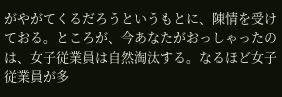がやがてくるだろうというもとに、陳情を受けておる。ところが、今あなたがおっしゃったのは、女子従業員は自然淘汰する。なるほど女子従業員が多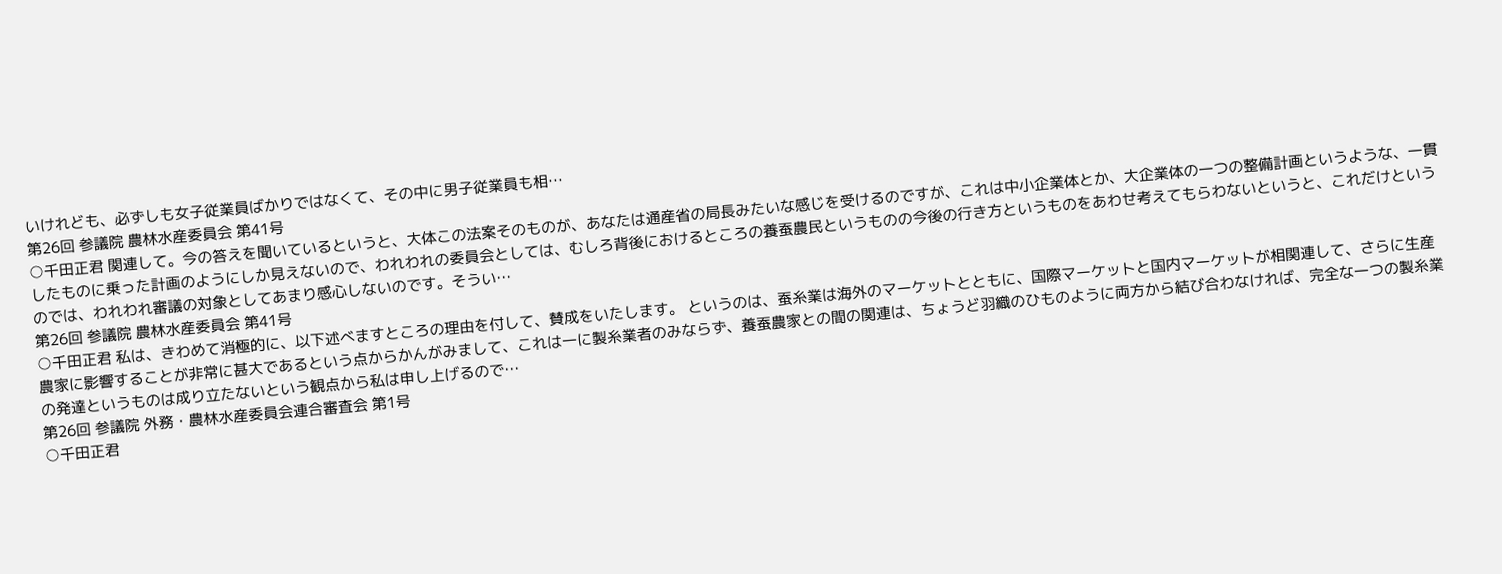いけれども、必ずしも女子従業員ばかりではなくて、その中に男子従業員も相…
第26回 参議院 農林水産委員会 第41号
○千田正君 関連して。今の答えを聞いているというと、大体この法案そのものが、あなたは通産省の局長みたいな感じを受けるのですが、これは中小企業体とか、大企業体の一つの整備計画というような、一貫したものに乗った計画のようにしか見えないので、われわれの委員会としては、むしろ背後におけるところの養蚕農民というものの今後の行き方というものをあわせ考えてもらわないというと、これだけというのでは、われわれ審議の対象としてあまり感心しないのです。そうい…
第26回 参議院 農林水産委員会 第41号
○千田正君 私は、きわめて消極的に、以下述べますところの理由を付して、賛成をいたします。 というのは、蚕糸業は海外のマーケットとともに、国際マーケットと国内マーケットが相関連して、さらに生産農家に影響することが非常に甚大であるという点からかんがみまして、これは一に製糸業者のみならず、養蚕農家との間の関連は、ちょうど羽織のひものように両方から結び合わなければ、完全な一つの製糸業の発達というものは成り立たないという観点から私は申し上げるので…
第26回 参議院 外務・農林水産委員会連合審査会 第1号
○千田正君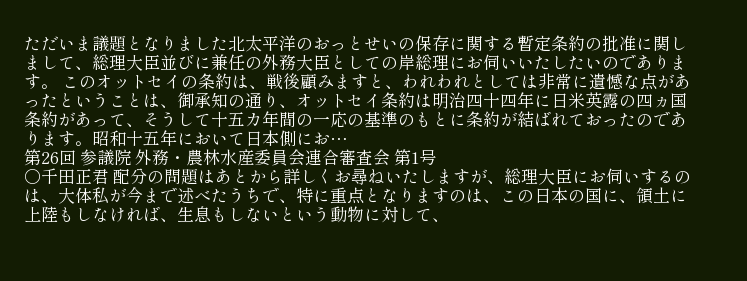ただいま議題となりました北太平洋のおっとせいの保存に関する暫定条約の批准に関しまして、総理大臣並びに兼任の外務大臣としての岸総理にお伺いいたしたいのであります。 このオットセイの条約は、戦後顧みますと、われわれとしては非常に遺憾な点があったということは、御承知の通り、オットセイ条約は明治四十四年に日米英露の四ヵ国条約があって、そうして十五カ年間の一応の基準のもとに条約が結ばれておったのであります。昭和十五年において日本側にお…
第26回 参議院 外務・農林水産委員会連合審査会 第1号
○千田正君 配分の問題はあとから詳しくお尋ねいたしますが、総理大臣にお伺いするのは、大体私が今まで述べたうちで、特に重点となりますのは、この日本の国に、領土に上陸もしなければ、生息もしないという動物に対して、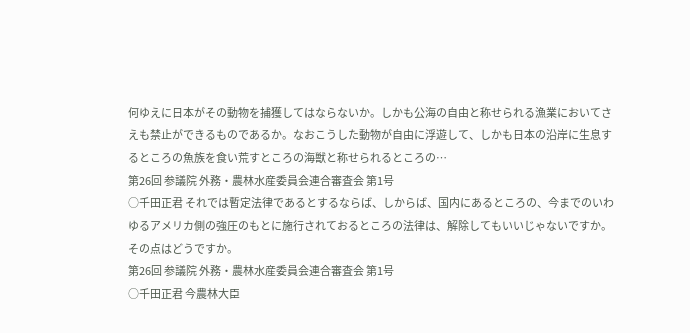何ゆえに日本がその動物を捕獲してはならないか。しかも公海の自由と称せられる漁業においてさえも禁止ができるものであるか。なおこうした動物が自由に浮遊して、しかも日本の沿岸に生息するところの魚族を食い荒すところの海獣と称せられるところの…
第26回 参議院 外務・農林水産委員会連合審査会 第1号
○千田正君 それでは暫定法律であるとするならば、しからば、国内にあるところの、今までのいわゆるアメリカ側の強圧のもとに施行されておるところの法律は、解除してもいいじゃないですか。その点はどうですか。
第26回 参議院 外務・農林水産委員会連合審査会 第1号
○千田正君 今農林大臣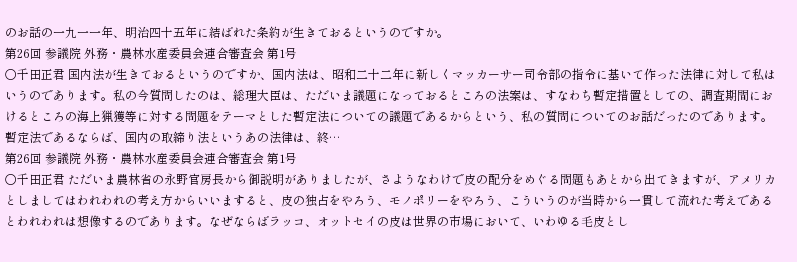のお話の一九一一年、明治四十五年に結ばれた条約が生きておるというのですか。
第26回 参議院 外務・農林水産委員会連合審査会 第1号
○千田正君 国内法が生きておるというのですか、国内法は、昭和二十二年に新しくマッカーサー司令部の指令に基いて作った法律に対して私はいうのであります。私の今質問したのは、総理大臣は、ただいま議題になっておるところの法案は、すなわち暫定措置としての、調査期間におけるところの海上猟獲等に対する問題をテーマとした暫定法についての議題であるからという、私の質問についてのお話だったのであります。暫定法であるならば、国内の取締り法というあの法律は、終…
第26回 参議院 外務・農林水産委員会連合審査会 第1号
○千田正君 ただいま農林省の永野官房長から御説明がありましたが、さようなわけで皮の配分をめぐる問題もあとから出てきますが、アメリカとしましてはわれわれの考え方からいいますると、皮の独占をやろう、モノポリーをやろう、こういうのが当時から一貫して流れた考えであるとわれわれは想像するのであります。なぜならばラッコ、オットセイの皮は世界の市場において、いわゆる毛皮とし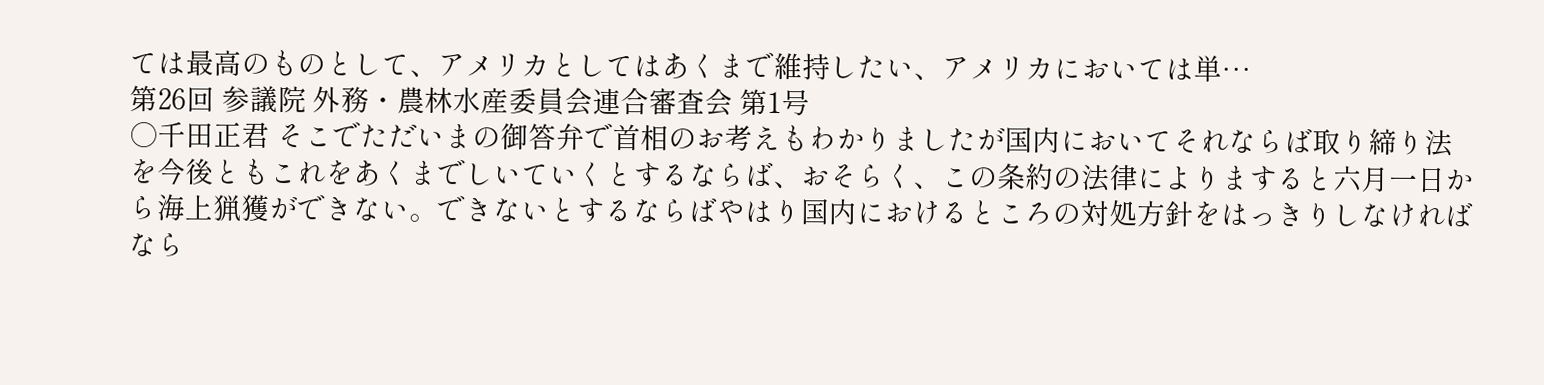ては最高のものとして、アメリカとしてはあくまで維持したい、アメリカにおいては単…
第26回 参議院 外務・農林水産委員会連合審査会 第1号
○千田正君 そこでただいまの御答弁で首相のお考えもわかりましたが国内においてそれならば取り締り法を今後ともこれをあくまでしいていくとするならば、おそらく、この条約の法律によりますると六月一日から海上猟獲ができない。できないとするならばやはり国内におけるところの対処方針をはっきりしなければなら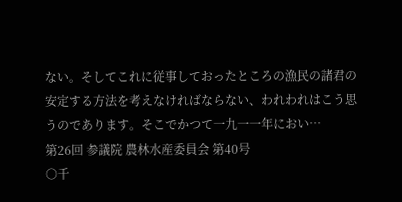ない。そしてこれに従事しておったところの漁民の諸君の安定する方法を考えなければならない、われわれはこう思うのであります。そこでかつて一九一一年におい…
第26回 参議院 農林水産委員会 第40号
○千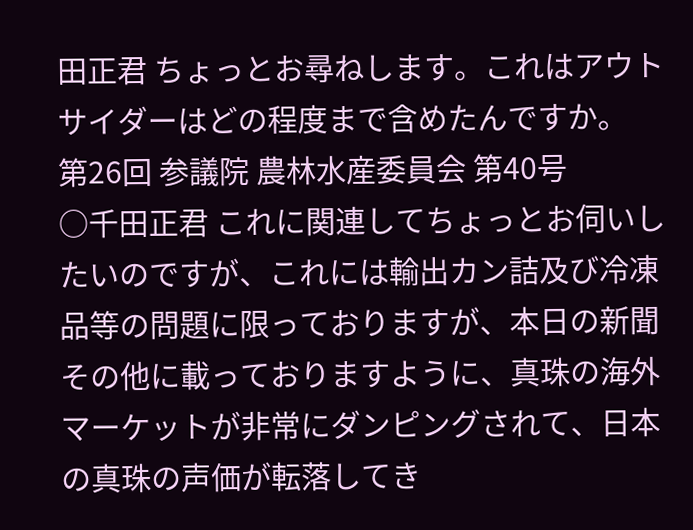田正君 ちょっとお尋ねします。これはアウトサイダーはどの程度まで含めたんですか。
第26回 参議院 農林水産委員会 第40号
○千田正君 これに関連してちょっとお伺いしたいのですが、これには輸出カン詰及び冷凍品等の問題に限っておりますが、本日の新聞その他に載っておりますように、真珠の海外マーケットが非常にダンピングされて、日本の真珠の声価が転落してき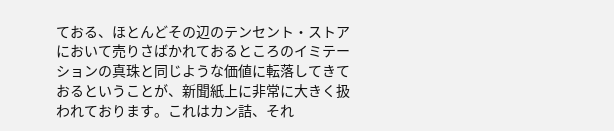ておる、ほとんどその辺のテンセント・ストアにおいて売りさばかれておるところのイミテーションの真珠と同じような価値に転落してきておるということが、新聞紙上に非常に大きく扱われております。これはカン詰、それ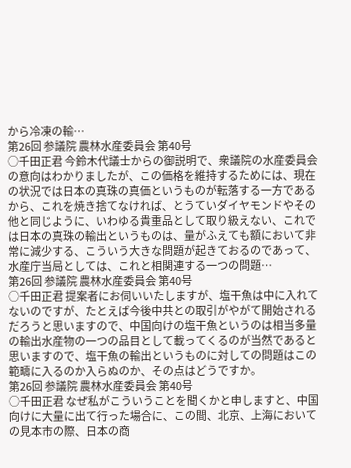から冷凍の輸…
第26回 参議院 農林水産委員会 第40号
○千田正君 今鈴木代議士からの御説明で、衆議院の水産委員会の意向はわかりましたが、この価格を維持するためには、現在の状況では日本の真珠の真価というものが転落する一方であるから、これを焼き捨てなければ、とうていダイヤモンドやその他と同じように、いわゆる貴重品として取り級えない、これでは日本の真珠の輸出というものは、量がふえても額において非常に減少する、こういう大きな問題が起きておるのであって、水産庁当局としては、これと相関連する一つの問題…
第26回 参議院 農林水産委員会 第40号
○千田正君 提案者にお伺いいたしますが、塩干魚は中に入れてないのですが、たとえば今後中共との取引がやがて開始されるだろうと思いますので、中国向けの塩干魚というのは相当多量の輸出水産物の一つの品目として載ってくるのが当然であると思いますので、塩干魚の輸出というものに対しての問題はこの範疇に入るのか入らぬのか、その点はどうですか。
第26回 参議院 農林水産委員会 第40号
○千田正君 なぜ私がこういうことを聞くかと申しますと、中国向けに大量に出て行った場合に、この間、北京、上海においての見本市の際、日本の商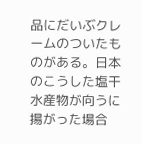品にだいぶクレームのついたものがある。日本のこうした塩干水産物が向うに揚がった場合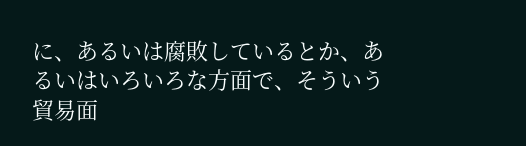に、あるいは腐敗しているとか、あるいはいろいろな方面で、そういう貿易面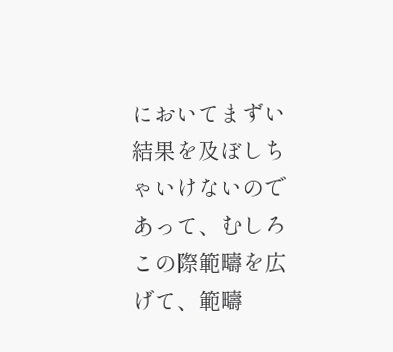においてまずい結果を及ぼしちゃいけないのであって、むしろこの際範疇を広げて、範疇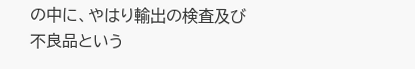の中に、やはり輸出の検査及び不良品という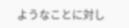ようなことに対し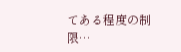てある程度の制限…